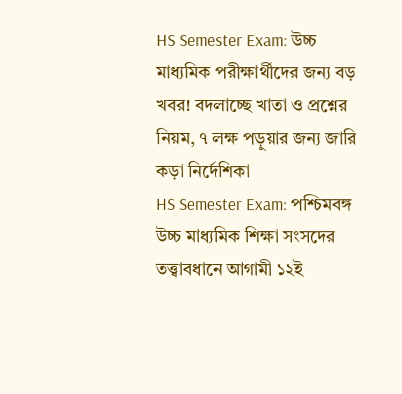HS Semester Exam: উচ্চ মাধ্যমিক পরীক্ষার্থীদের জন্য বড় খবর! বদলাচ্ছে খাতা ও প্রশ্নের নিয়ম, ৭ লক্ষ পড়ুয়ার জন্য জারি কড়া নির্দেশিকা
HS Semester Exam: পশ্চিমবঙ্গ উচ্চ মাধ্যমিক শিক্ষা সংসদের তত্ত্বাবধানে আগামী ১২ই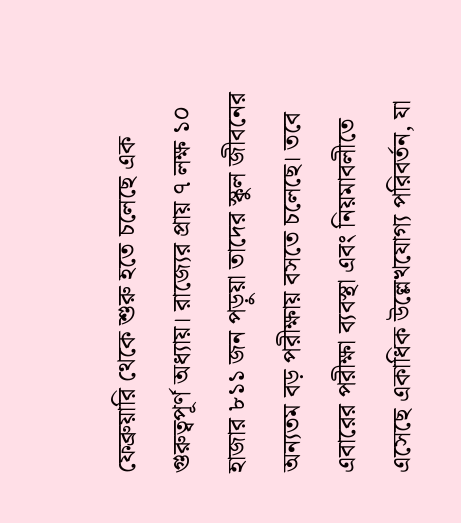ফেব্রুয়ারি থেকে শুরু হতে চলেছে এক গুরুত্বপূর্ণ অধ্যায়। রাজ্যের প্রায় ৭ লক্ষ ১০ হাজার ৮১১ জন পড়ুয়া তাদের স্কুল জীবনের অন্যতম বড় পরীক্ষায় বসতে চলেছে। তবে এবারের পরীক্ষা ব্যবস্থা এবং নিয়মাবলীতে এসেছে একাধিক উল্লেখযোগ্য পরিবর্তন, যা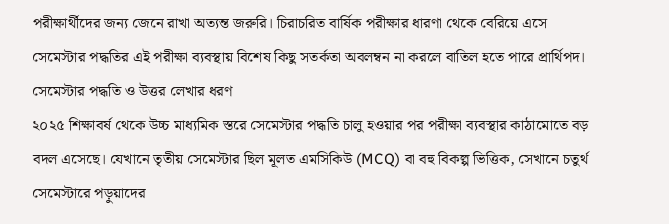পরীক্ষার্থীদের জন্য জেনে রাখা অত্যন্ত জরুরি। চিরাচরিত বার্ষিক পরীক্ষার ধারণা থেকে বেরিয়ে এসে সেমেস্টার পদ্ধতির এই পরীক্ষা ব্যবস্থায় বিশেষ কিছু সতর্কতা অবলম্বন না করলে বাতিল হতে পারে প্রার্থিপদ।
সেমেস্টার পদ্ধতি ও উত্তর লেখার ধরণ
২০২৫ শিক্ষাবর্ষ থেকে উচ্চ মাধ্যমিক স্তরে সেমেস্টার পদ্ধতি চালু হওয়ার পর পরীক্ষা ব্যবস্থার কাঠামোতে বড় বদল এসেছে। যেখানে তৃতীয় সেমেস্টার ছিল মূলত এমসিকিউ (MCQ) বা বহু বিকল্প ভিত্তিক, সেখানে চতুর্থ সেমেস্টারে পড়ুয়াদের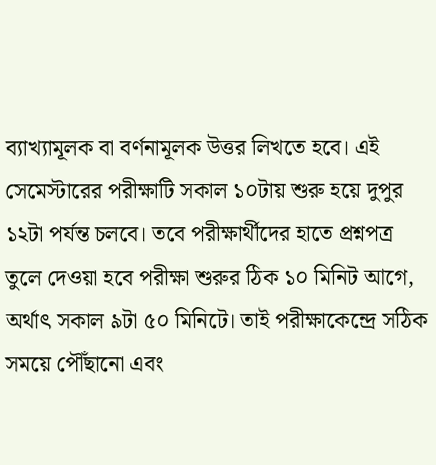ব্যাখ্যামূলক বা বর্ণনামূলক উত্তর লিখতে হবে। এই সেমেস্টারের পরীক্ষাটি সকাল ১০টায় শুরু হয়ে দুপুর ১২টা পর্যন্ত চলবে। তবে পরীক্ষার্থীদের হাতে প্রশ্নপত্র তুলে দেওয়া হবে পরীক্ষা শুরুর ঠিক ১০ মিনিট আগে, অর্থাৎ সকাল ৯টা ৫০ মিনিটে। তাই পরীক্ষাকেন্দ্রে সঠিক সময়ে পৌঁছানো এবং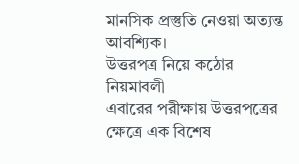মানসিক প্রস্তুতি নেওয়া অত্যন্ত আবশ্যিক।
উত্তরপত্র নিয়ে কঠোর নিয়মাবলী
এবারের পরীক্ষায় উত্তরপত্রের ক্ষেত্রে এক বিশেষ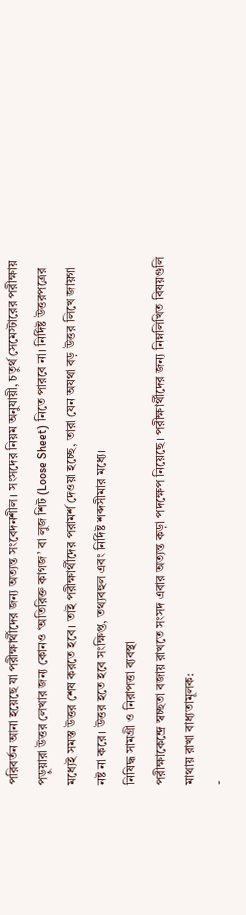পরিবর্তন আনা হয়েছে যা পরীক্ষার্থীদের জন্য অত্যন্ত সংবেদনশীল। সংসদের নিয়ম অনুযায়ী, চতুর্থ সেমেস্টারের পরীক্ষায় পড়ুয়ারা উত্তর লেখার জন্য কোনও ‘অতিরিক্ত কাগজ’ বা লুজ শিট (Loose Sheet) নিতে পারবে না। নির্দিষ্ট উত্তরপত্রের মধ্যেই সমস্ত উত্তর শেষ করতে হবে। তাই পরীক্ষার্থীদের পরামর্শ দেওয়া হচ্ছে, তারা যেন অযথা বড় উত্তর লিখে জায়গা নষ্ট না করে। উত্তর হতে হবে সংক্ষিপ্ত, তথ্যবহুল এবং নির্দিষ্ট শব্দসীমার মধ্যে।
নিষিদ্ধ সামগ্রী ও নিরাপত্তা ব্যবস্থা
পরীক্ষাকেন্দ্রে স্বচ্ছতা বজায় রাখতে সংসদ এবার অত্যন্ত কড়া পদক্ষেপ নিয়েছে। পরীক্ষার্থীদের জন্য নিম্নলিখিত বিষয়গুলি মাথায় রাখা বাধ্যতামূলক:
-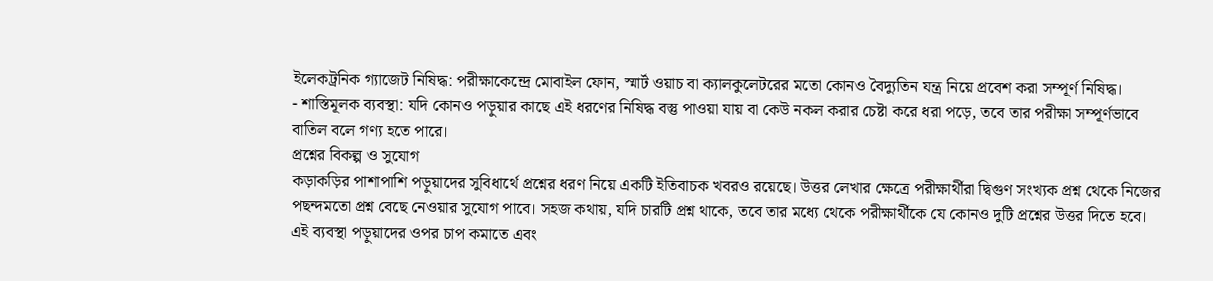ইলেকট্রনিক গ্যাজেট নিষিদ্ধ: পরীক্ষাকেন্দ্রে মোবাইল ফোন, স্মার্ট ওয়াচ বা ক্যালকুলেটরের মতো কোনও বৈদ্যুতিন যন্ত্র নিয়ে প্রবেশ করা সম্পূর্ণ নিষিদ্ধ।
- শাস্তিমূলক ব্যবস্থা: যদি কোনও পড়ুয়ার কাছে এই ধরণের নিষিদ্ধ বস্তু পাওয়া যায় বা কেউ নকল করার চেষ্টা করে ধরা পড়ে, তবে তার পরীক্ষা সম্পূর্ণভাবে বাতিল বলে গণ্য হতে পারে।
প্রশ্নের বিকল্প ও সুযোগ
কড়াকড়ির পাশাপাশি পড়ুয়াদের সুবিধার্থে প্রশ্নের ধরণ নিয়ে একটি ইতিবাচক খবরও রয়েছে। উত্তর লেখার ক্ষেত্রে পরীক্ষার্থীরা দ্বিগুণ সংখ্যক প্রশ্ন থেকে নিজের পছন্দমতো প্রশ্ন বেছে নেওয়ার সুযোগ পাবে। সহজ কথায়, যদি চারটি প্রশ্ন থাকে, তবে তার মধ্যে থেকে পরীক্ষার্থীকে যে কোনও দুটি প্রশ্নের উত্তর দিতে হবে। এই ব্যবস্থা পড়ুয়াদের ওপর চাপ কমাতে এবং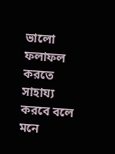ভালো ফলাফল করতে সাহায্য করবে বলে মনে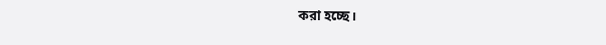করা হচ্ছে।